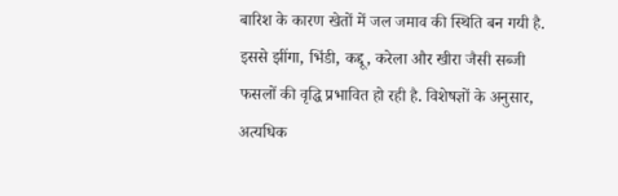बारिश के कारण खेतों में जल जमाव की स्थिति बन गयी है. इससे झींगा, भिंडी, कद्दू, करेला और खीरा जैसी सब्जी फसलों की वृद्धि प्रभावित हो रही है. विशेषज्ञों के अनुसार, अत्यधिक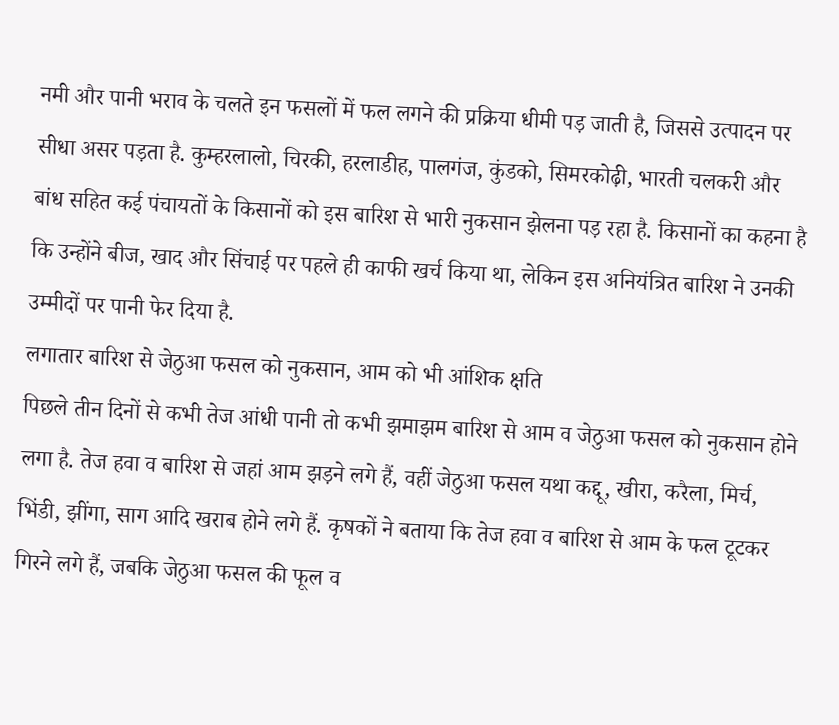नमी और पानी भराव के चलते इन फसलों में फल लगने की प्रक्रिया धीमी पड़ जाती है, जिससे उत्पादन पर सीधा असर पड़ता है. कुम्हरलालो, चिरकी, हरलाडीह, पालगंज, कुंडको, सिमरकोढ़ी, भारती चलकरी और बांध सहित कई पंचायतों के किसानों को इस बारिश से भारी नुकसान झेलना पड़ रहा है. किसानों का कहना है कि उन्होंने बीज, खाद और सिंचाई पर पहले ही काफी खर्च किया था, लेकिन इस अनियंत्रित बारिश ने उनकी उम्मीदों पर पानी फेर दिया है.
लगातार बारिश से जेठुआ फसल को नुकसान, आम को भी आंशिक क्षति
पिछले तीन दिनों से कभी तेज आंधी पानी तो कभी झमाझम बारिश से आम व जेठुआ फसल को नुकसान होने लगा है. तेज हवा व बारिश से जहां आम झड़ने लगे हैं, वहीं जेठुआ फसल यथा कद्दू, खीरा, करैला, मिर्च, भिंडी, झींगा, साग आदि खराब होने लगे हैं. कृषकों ने बताया कि तेज हवा व बारिश से आम के फल टूटकर गिरने लगे हैं, जबकि जेठुआ फसल की फूल व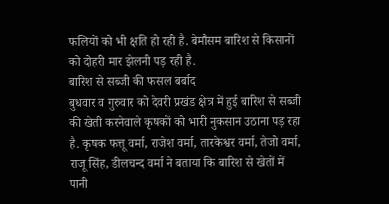फलियों को भी क्षति हो रही है. बेमौसम बारिश से किसानों को दोहरी मार झेलनी पड़ रही है.
बारिश से सब्जी की फसल बर्बाद
बुधवार व गुरुवार को देवरी प्रखंड क्षेत्र में हुई बारिश से सब्जी की खेती करनेवाले कृषकों को भारी नुकसान उठाना पड़ रहा है. कृषक फत्तू वर्मा, राजेश वर्मा, तारकेश्वर वर्मा, तेजो वर्मा, राजू सिंह, डीलचन्द वर्मा ने बताया कि बारिश से खेतों में पानी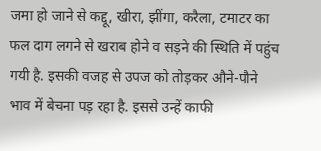जमा हो जाने से कद्दू, खीरा, झींगा, करैला, टमाटर का फल दाग लगने से खराब होने व सड़ने की स्थिति में पहुंच गयी है. इसकी वजह से उपज को तोड़कर औने-पौने भाव में बेचना पड़ रहा है. इससे उन्हें काफी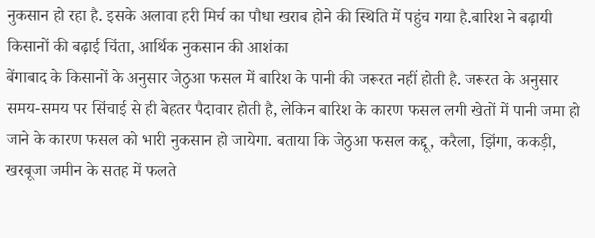नुकसान हो रहा है. इसके अलावा हरी मिर्च का पौधा खराब होने की स्थिति में पहुंच गया है.बारिश ने बढ़ायी किसानों की बढ़ाई चिंता, आर्थिक नुकसान की आशंका
बेंगाबाद के किसानों के अनुसार जेठुआ फसल में बारिश के पानी की जरूरत नहीं होती है. जरूरत के अनुसार समय-समय पर सिंचाई से ही बेहतर पैदावार होती है, लेकिन बारिश के कारण फसल लगी खेतों में पानी जमा हो जाने के कारण फसल को भारी नुकसान हो जायेगा. बताया कि जेठुआ फसल कद्दू, करैला, झिंगा, ककड़ी, खरबूजा जमीन के सतह में फलते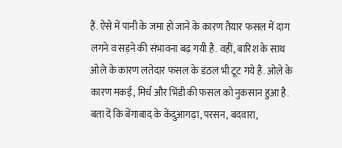हैं. ऐसे में पानी के जमा हो जाने के कारण तैयार फसल में दाग लगने व सड़ने की संभावना बढ़ गयी है. वहीं, बारिश के साथ ओले के कारण लतेदार फसल के डंठल भी टूट गये हैं. ओले के कारण मकई, मिर्च और भिंडी की फसल को नुकसान हुआ है. बता दें कि बेंगाबाद के केंदुआगढ़ा, परसन, बदवारा,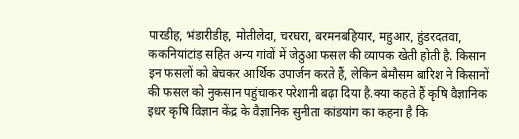पारडीह, भंडारीडीह, मोतीलेदा, चरघरा, बरमनबहियार, महुआर, हुंडरदतवा, ककनियांटांड़ सहित अन्य गांवों में जेठुआ फसल की व्यापक खेती होती है. किसान इन फसलों को बेचकर आर्थिक उपार्जन करते हैं, लेकिन बेमौसम बारिश ने किसानों की फसल को नुकसान पहुंचाकर परेशानी बढ़ा दिया है.क्या कहते हैं कृषि वैज्ञानिक
इधर कृषि विज्ञान केंद्र के वैज्ञानिक सुनीता कांडयांग का कहना है कि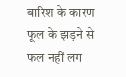बारिश के कारण फूल के झड़ने से फल नहीं लग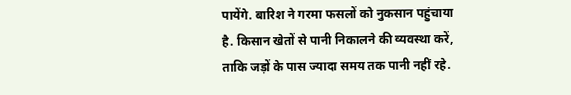पायेंगे. बारिश ने गरमा फसलों को नुकसान पहुंचाया है. किसान खेतों से पानी निकालने की व्यवस्था करें, ताकि जड़ों के पास ज्यादा समय तक पानी नहीं रहे.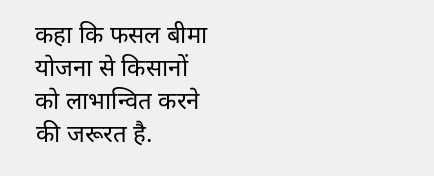कहा कि फसल बीमा योजना से किसानों को लाभान्वित करने की जरूरत है.